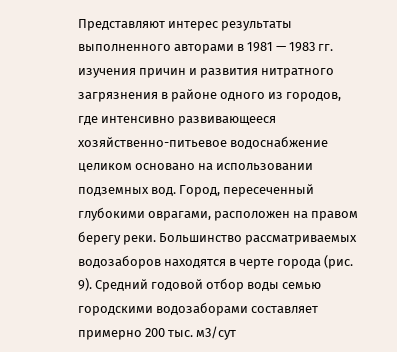Представляют интерес результаты выполненного авторами в 1981 — 1983 гг. изучения причин и развития нитратного загрязнения в районе одного из городов, где интенсивно развивающееся хозяйственно-питьевое водоснабжение целиком основано на использовании подземных вод. Город, пересеченный глубокими оврагами, расположен на правом берегу реки. Большинство рассматриваемых водозаборов находятся в черте города (рис. 9). Средний годовой отбор воды семью городскими водозаборами составляет примерно 200 тыс. м3/сут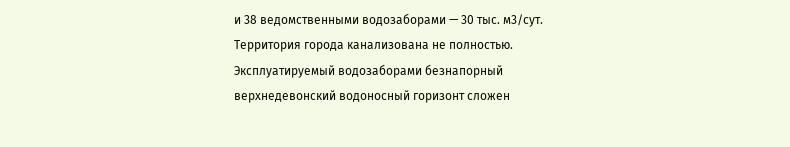и 38 ведомственными водозаборами — 30 тыс. м3/сут. Территория города канализована не полностью. Эксплуатируемый водозаборами безнапорный верхнедевонский водоносный горизонт сложен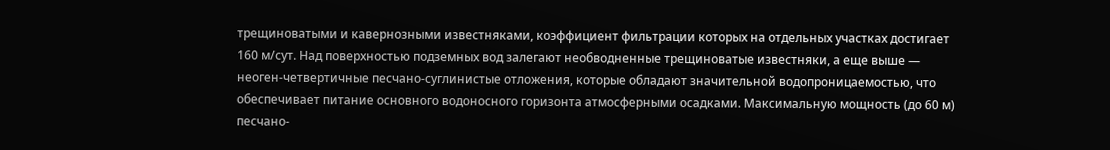трещиноватыми и кавернозными известняками, коэффициент фильтрации которых на отдельных участках достигает 160 м/сут. Над поверхностью подземных вод залегают необводненные трещиноватые известняки, а еще выше — неоген-четвертичные песчано-суглинистые отложения, которые обладают значительной водопроницаемостью, что обеспечивает питание основного водоносного горизонта атмосферными осадками. Максимальную мощность (до 60 м) песчано-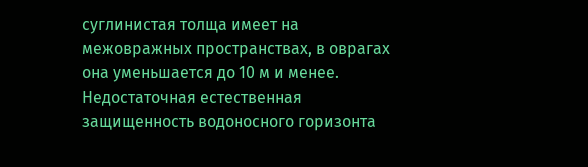суглинистая толща имеет на межовражных пространствах, в оврагах она уменьшается до 10 м и менее. Недостаточная естественная защищенность водоносного горизонта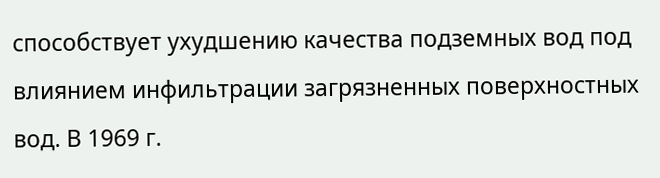способствует ухудшению качества подземных вод под влиянием инфильтрации загрязненных поверхностных вод. В 1969 г.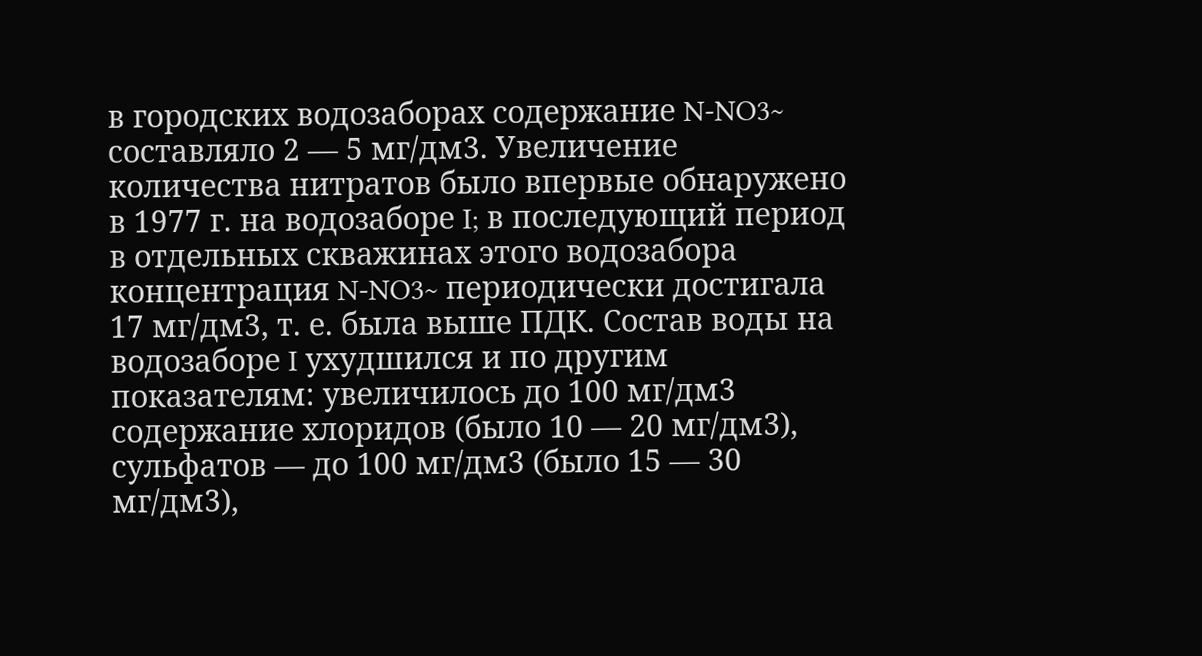в городских водозаборах содержание N-NO3~ составляло 2 — 5 мг/дм3. Увеличение количества нитратов было впервые обнаружено в 1977 г. на водозаборе I; в последующий период в отдельных скважинах этого водозабора концентрация N-NO3~ периодически достигала 17 мг/дм3, т. е. была выше ПДК. Состав воды на водозаборе I ухудшился и по другим показателям: увеличилось до 100 мг/дм3 содержание хлоридов (было 10 — 20 мг/дм3), сульфатов — до 100 мг/дм3 (было 15 — 30 мг/дм3),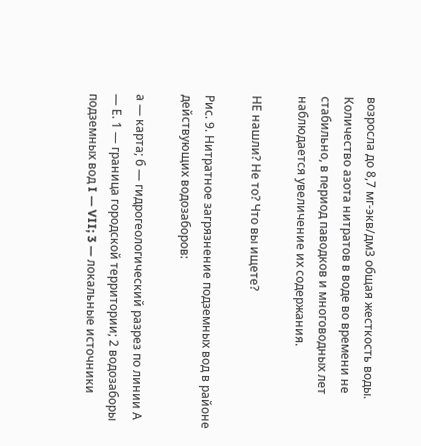возросла до 8,7 мг-экв/дм3 общая жесткость воды. Количество азота нитратов в воде во времени не стабильно, в период паводков и многоводных лет наблюдается увеличение их содержания.

НЕ нашли? Не то? Что вы ищете?

Рис. 9. Нитратное загрязнение подземных вод в районе действующих водозаборов:

а — карта; б — гидрогеологический разрез по линии А — Е. 1 — граница городской территории; 2 водозаборы подземных вод I — VII; 3 — локальные источники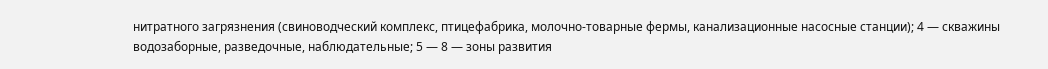нитратного загрязнения (свиноводческий комплекс, птицефабрика, молочно-товарные фермы, канализационные насосные станции); 4 — скважины водозаборные, разведочные, наблюдательные; 5 — 8 — зоны развития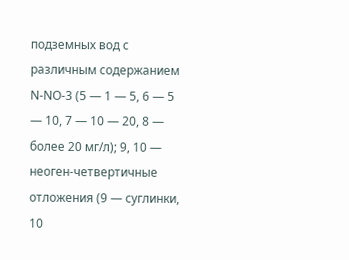подземных вод с различным содержанием N-NO-3 (5 — 1 — 5, 6 — 5 — 10, 7 — 10 — 20, 8 — более 20 мг/л); 9, 10 — неоген-четвертичные отложения (9 — суглинки, 10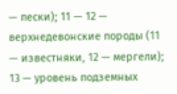— пески); 11 — 12 — верхнедевонские породы (11 — известняки, 12 — мергели); 13 — уровень подземных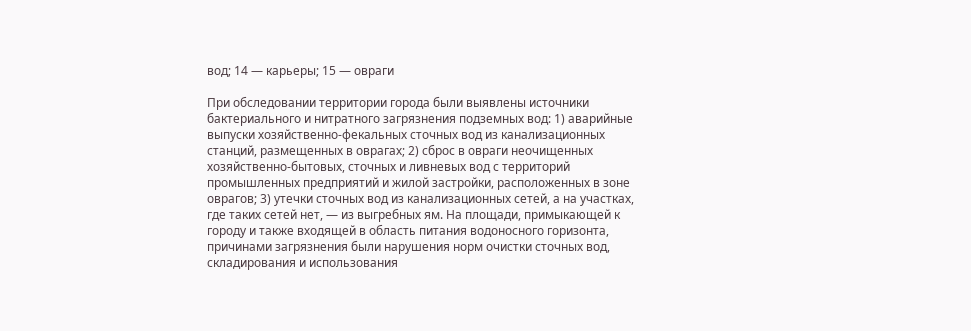вод; 14 — карьеры; 15 — овраги

При обследовании территории города были выявлены источники бактериального и нитратного загрязнения подземных вод: 1) аварийные выпуски хозяйственно-фекальных сточных вод из канализационных станций, размещенных в оврагах; 2) сброс в овраги неочищенных хозяйственно-бытовых, сточных и ливневых вод с территорий промышленных предприятий и жилой застройки, расположенных в зоне оврагов; 3) утечки сточных вод из канализационных сетей, а на участках, где таких сетей нет, — из выгребных ям. На площади, примыкающей к городу и также входящей в область питания водоносного горизонта, причинами загрязнения были нарушения норм очистки сточных вод, складирования и использования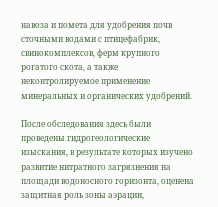навоза и помета для удобрения почв сточными водами с птицефабрик, свинокомплексов, ферм крупного рогатого скота, а также неконтролируемое применение минеральных и органических удобрений.

После обследования здесь были проведены гидрогеологические изыскания, в результате которых изучено развитие нитратного загрязнения на площади водоносного горизонта, оценена защитная роль зоны аэрации,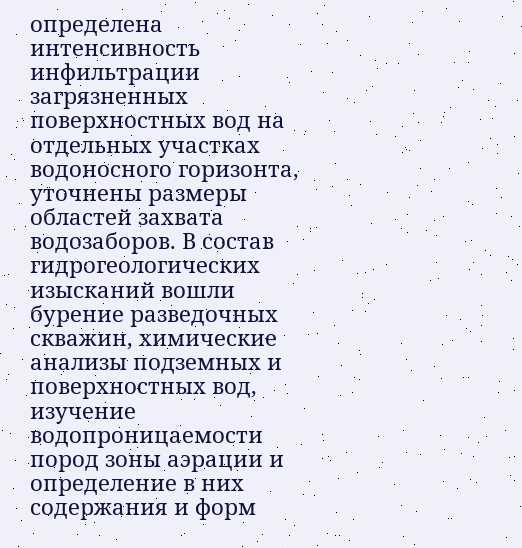определена интенсивность инфильтрации загрязненных поверхностных вод на отдельных участках водоносного горизонта, уточнены размеры областей захвата водозаборов. В состав гидрогеологических изысканий вошли бурение разведочных скважин, химические анализы подземных и поверхностных вод, изучение водопроницаемости пород зоны аэрации и определение в них содержания и форм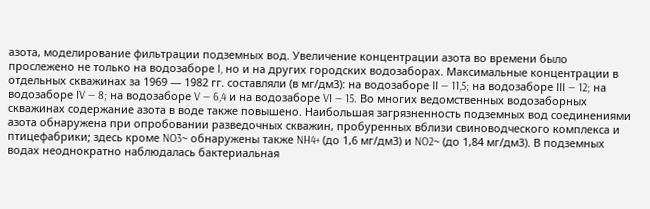азота, моделирование фильтрации подземных вод. Увеличение концентрации азота во времени было прослежено не только на водозаборе I, но и на других городских водозаборах. Максимальные концентрации в отдельных скважинах за 1969 — 1982 гг. составляли (в мг/дм3): на водозаборе II — 11,5; на водозаборе III — 12; на водозаборе IV — 8; на водозаборе V — 6,4 и на водозаборе VI — 15. Во многих ведомственных водозаборных скважинах содержание азота в воде также повышено. Наибольшая загрязненность подземных вод соединениями азота обнаружена при опробовании разведочных скважин, пробуренных вблизи свиноводческого комплекса и птицефабрики; здесь кроме NO3~ обнаружены также NH4+ (до 1,6 мг/дм3) и NO2~ (до 1,84 мг/дм3). В подземных водах неоднократно наблюдалась бактериальная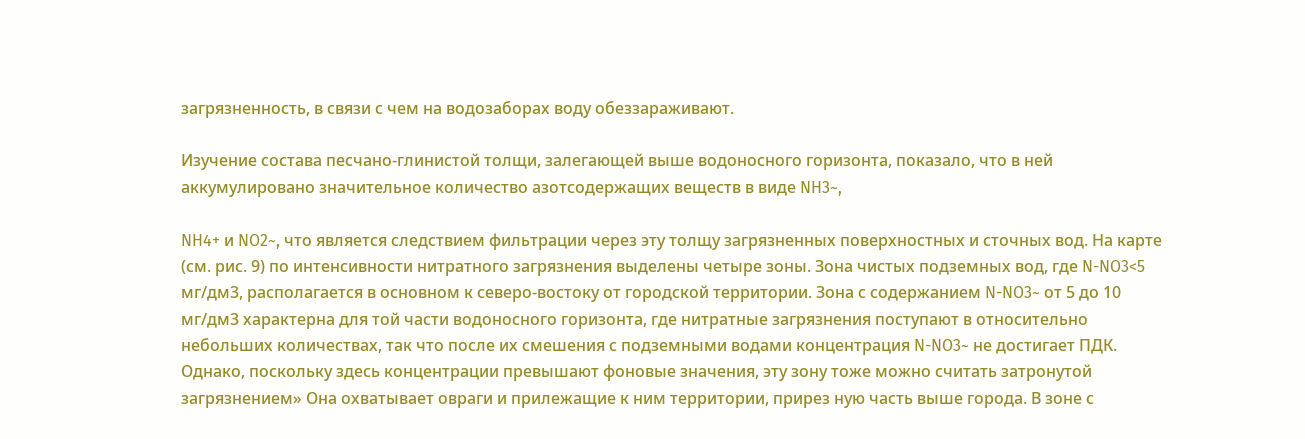загрязненность, в связи с чем на водозаборах воду обеззараживают.

Изучение состава песчано-глинистой толщи, залегающей выше водоносного горизонта, показало, что в ней аккумулировано значительное количество азотсодержащих веществ в виде NH3~,

NH4+ и NO2~, что является следствием фильтрации через эту толщу загрязненных поверхностных и сточных вод. На карте (см. рис. 9) по интенсивности нитратного загрязнения выделены четыре зоны. Зона чистых подземных вод, где N-NO3<5 мг/дм3, располагается в основном к северо-востоку от городской территории. Зона с содержанием N-NO3~ от 5 до 10 мг/дм3 характерна для той части водоносного горизонта, где нитратные загрязнения поступают в относительно небольших количествах, так что после их смешения с подземными водами концентрация N-NO3~ не достигает ПДК. Однако, поскольку здесь концентрации превышают фоновые значения, эту зону тоже можно считать затронутой загрязнением» Она охватывает овраги и прилежащие к ним территории, прирез ную часть выше города. В зоне с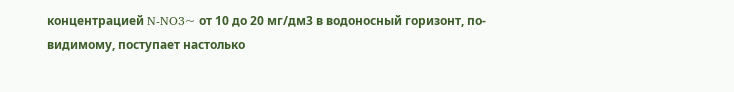концентрацией N-NO3~ от 10 до 20 мг/дм3 в водоносный горизонт, по-видимому, поступает настолько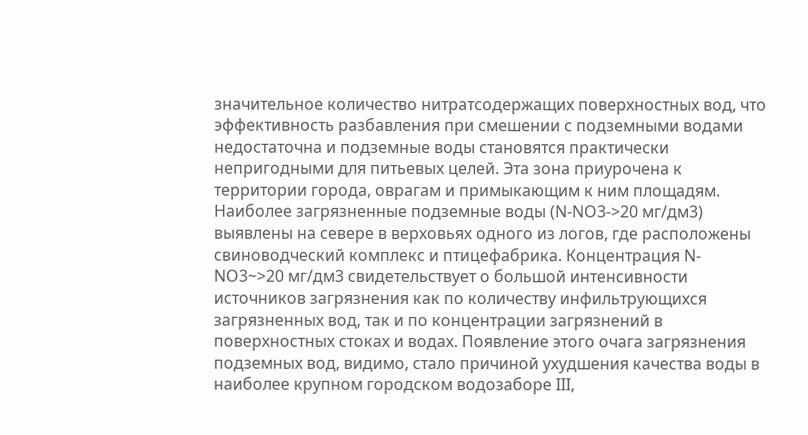значительное количество нитратсодержащих поверхностных вод, что эффективность разбавления при смешении с подземными водами недостаточна и подземные воды становятся практически непригодными для питьевых целей. Эта зона приурочена к территории города, оврагам и примыкающим к ним площадям. Наиболее загрязненные подземные воды (N-NO3->20 мг/дм3) выявлены на севере в верховьях одного из логов, где расположены свиноводческий комплекс и птицефабрика. Концентрация N-NO3~>20 мг/дм3 свидетельствует о большой интенсивности источников загрязнения как по количеству инфильтрующихся загрязненных вод, так и по концентрации загрязнений в поверхностных стоках и водах. Появление этого очага загрязнения подземных вод, видимо, стало причиной ухудшения качества воды в наиболее крупном городском водозаборе III,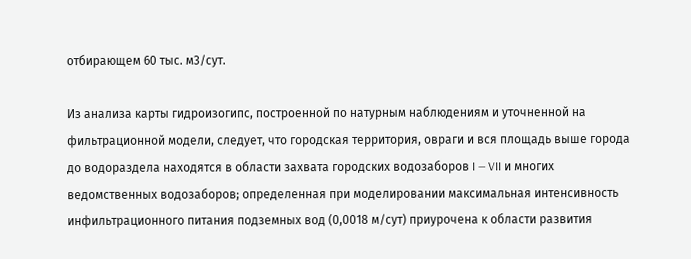отбирающем 60 тыс. м3/сут.

Из анализа карты гидроизогипс, построенной по натурным наблюдениям и уточненной на фильтрационной модели, следует, что городская территория, овраги и вся площадь выше города до водораздела находятся в области захвата городских водозаборов I — VII и многих ведомственных водозаборов; определенная при моделировании максимальная интенсивность инфильтрационного питания подземных вод (0,0018 м/сут) приурочена к области развития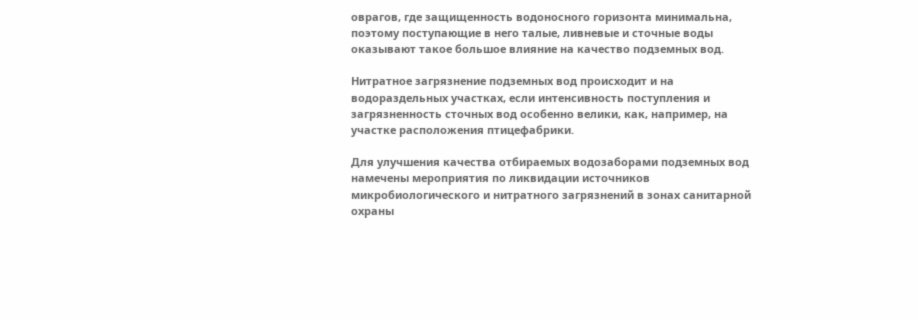оврагов, где защищенность водоносного горизонта минимальна, поэтому поступающие в него талые, ливневые и сточные воды оказывают такое большое влияние на качество подземных вод.

Нитратное загрязнение подземных вод происходит и на водораздельных участках, если интенсивность поступления и загрязненность сточных вод особенно велики, как, например, на участке расположения птицефабрики.

Для улучшения качества отбираемых водозаборами подземных вод намечены мероприятия по ликвидации источников микробиологического и нитратного загрязнений в зонах санитарной охраны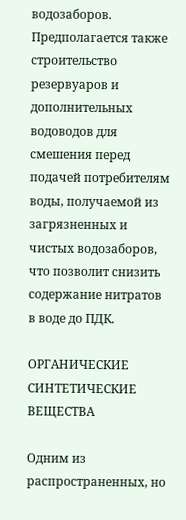водозаборов. Предполагается также строительство резервуаров и дополнительных водоводов для смешения перед подачей потребителям воды, получаемой из загрязненных и чистых водозаборов, что позволит снизить содержание нитратов в воде до ПДК.

ОРГАНИЧЕСКИЕ СИНТЕТИЧЕСКИЕ ВЕЩЕСТВА

Одним из распространенных, но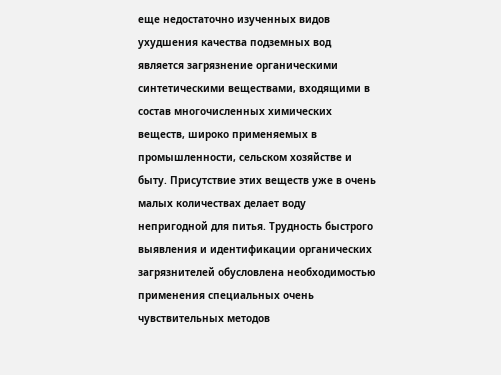еще недостаточно изученных видов ухудшения качества подземных вод является загрязнение органическими синтетическими веществами, входящими в состав многочисленных химических веществ, широко применяемых в промышленности, сельском хозяйстве и быту. Присутствие этих веществ уже в очень малых количествах делает воду непригодной для питья. Трудность быстрого выявления и идентификации органических загрязнителей обусловлена необходимостью применения специальных очень чувствительных методов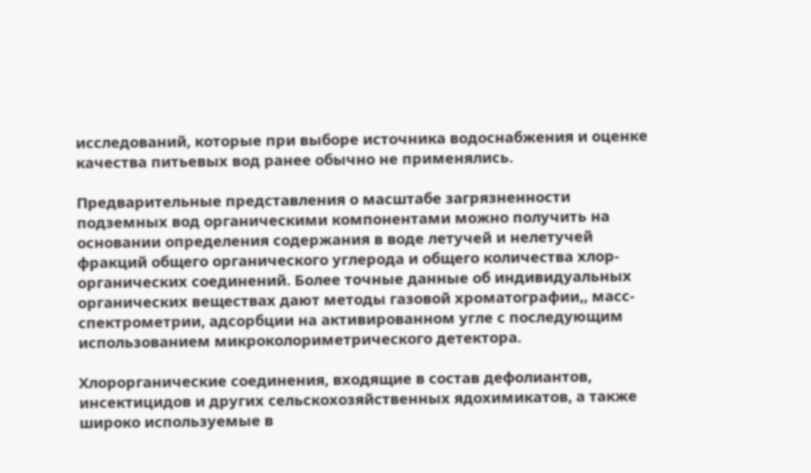исследований, которые при выборе источника водоснабжения и оценке качества питьевых вод ранее обычно не применялись.

Предварительные представления о масштабе загрязненности подземных вод органическими компонентами можно получить на основании определения содержания в воде летучей и нелетучей фракций общего органического углерода и общего количества хлор-органических соединений. Более точные данные об индивидуальных органических веществах дают методы газовой хроматографии,, масс-спектрометрии, адсорбции на активированном угле с последующим использованием микроколориметрического детектора.

Хлорорганические соединения, входящие в состав дефолиантов, инсектицидов и других сельскохозяйственных ядохимикатов, а также широко используемые в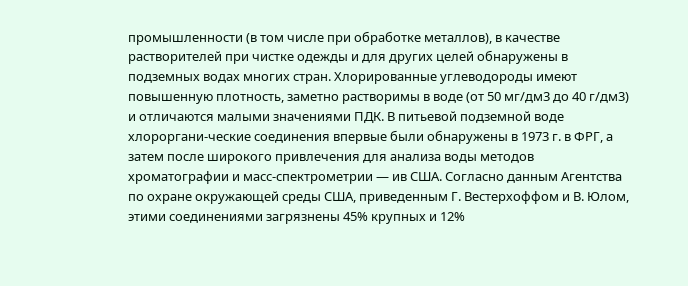промышленности (в том числе при обработке металлов), в качестве растворителей при чистке одежды и для других целей обнаружены в подземных водах многих стран. Хлорированные углеводороды имеют повышенную плотность, заметно растворимы в воде (от 50 мг/дм3 до 40 г/дм3) и отличаются малыми значениями ПДК. В питьевой подземной воде хлороргани-ческие соединения впервые были обнаружены в 1973 г. в ФРГ, а затем после широкого привлечения для анализа воды методов хроматографии и масс-спектрометрии — ив США. Согласно данным Агентства по охране окружающей среды США, приведенным Г. Вестерхоффом и В. Юлом, этими соединениями загрязнены 45% крупных и 12%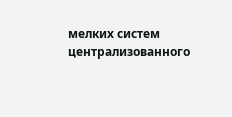мелких систем централизованного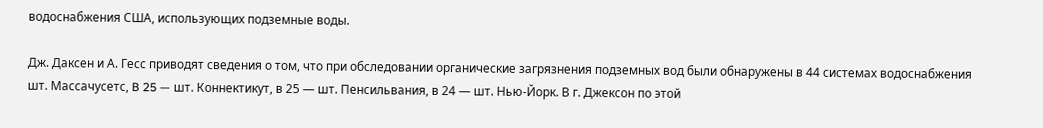водоснабжения США, использующих подземные воды.

Дж. Даксен и А. Гесс приводят сведения о том, что при обследовании органические загрязнения подземных вод были обнаружены в 44 системах водоснабжения шт. Массачусетс, B 25 — шт. Коннектикут, в 25 — шт. Пенсильвания, в 24 — шт. Нью-Йорк. В г. Джексон по этой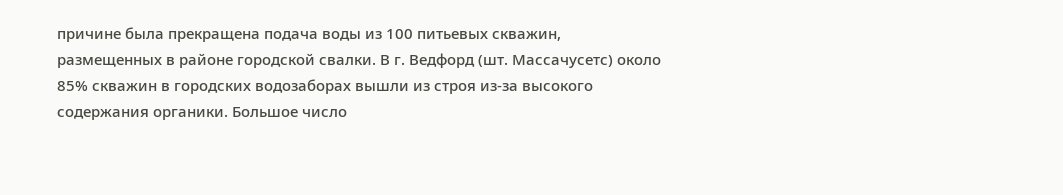причине была прекращена подача воды из 100 питьевых скважин, размещенных в районе городской свалки. В г. Ведфорд (шт. Массачусетс) около 85% скважин в городских водозаборах вышли из строя из-за высокого содержания органики. Большое число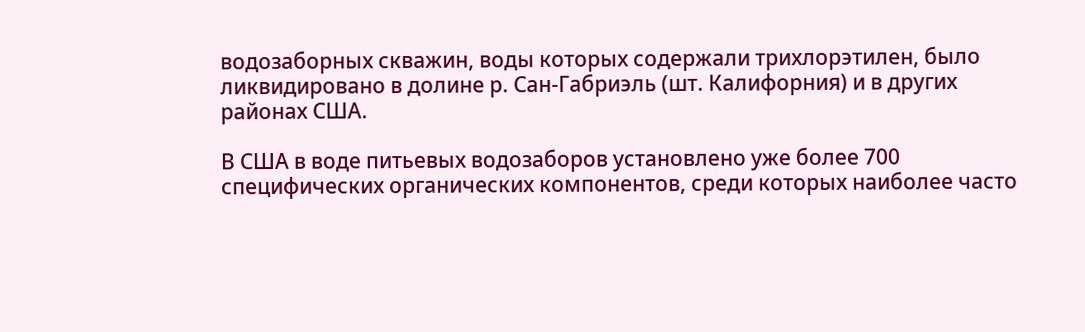водозаборных скважин, воды которых содержали трихлорэтилен, было ликвидировано в долине р. Сан-Габриэль (шт. Калифорния) и в других районах США.

В США в воде питьевых водозаборов установлено уже более 700 специфических органических компонентов, среди которых наиболее часто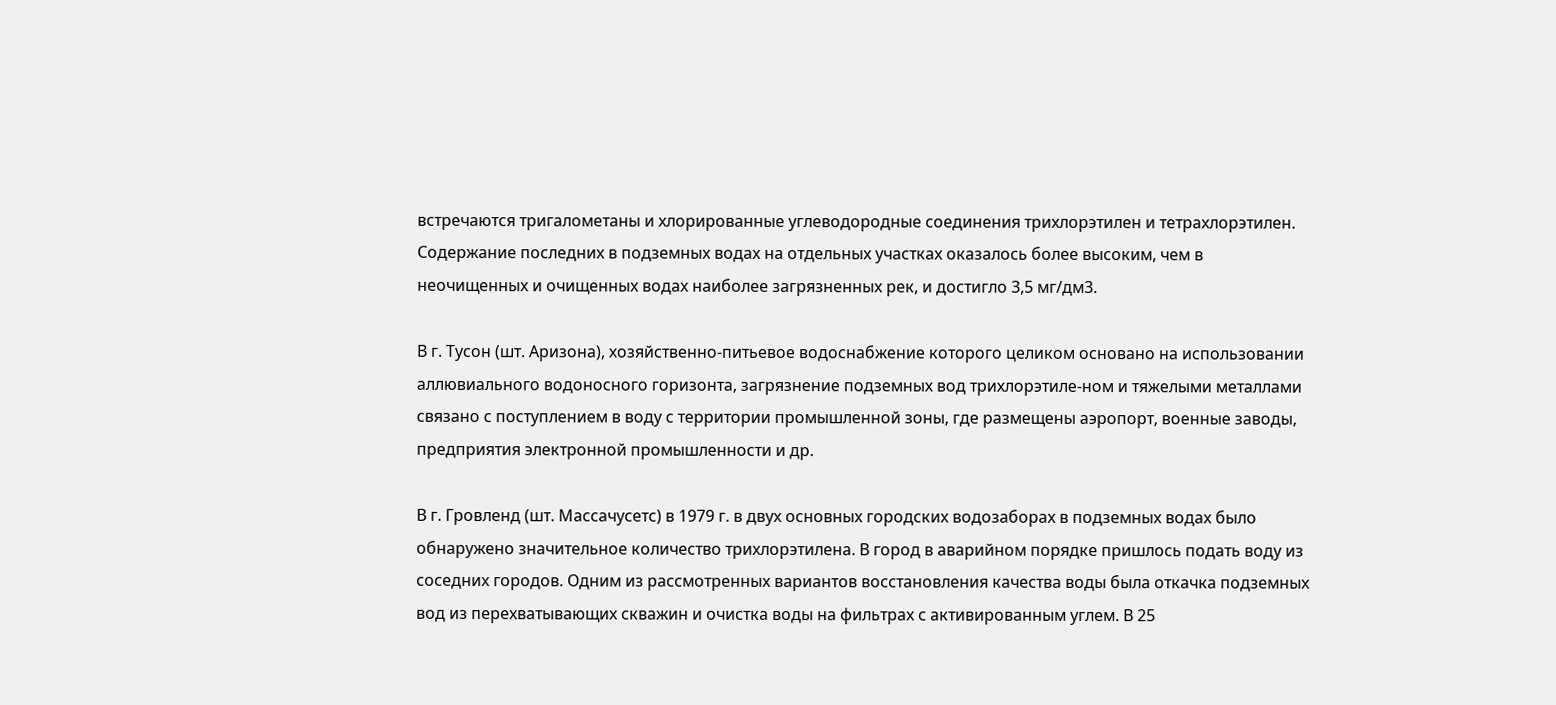встречаются тригалометаны и хлорированные углеводородные соединения трихлорэтилен и тетрахлорэтилен. Содержание последних в подземных водах на отдельных участках оказалось более высоким, чем в неочищенных и очищенных водах наиболее загрязненных рек, и достигло 3,5 мг/дм3.

В г. Тусон (шт. Аризона), хозяйственно-питьевое водоснабжение которого целиком основано на использовании аллювиального водоносного горизонта, загрязнение подземных вод трихлорэтиле-ном и тяжелыми металлами связано с поступлением в воду с территории промышленной зоны, где размещены аэропорт, военные заводы, предприятия электронной промышленности и др.

В г. Гровленд (шт. Массачусетс) в 1979 г. в двух основных городских водозаборах в подземных водах было обнаружено значительное количество трихлорэтилена. В город в аварийном порядке пришлось подать воду из соседних городов. Одним из рассмотренных вариантов восстановления качества воды была откачка подземных вод из перехватывающих скважин и очистка воды на фильтрах с активированным углем. В 25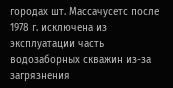городах шт. Массачусетс после 1978 г. исключена из эксплуатации часть водозаборных скважин из-за загрязнения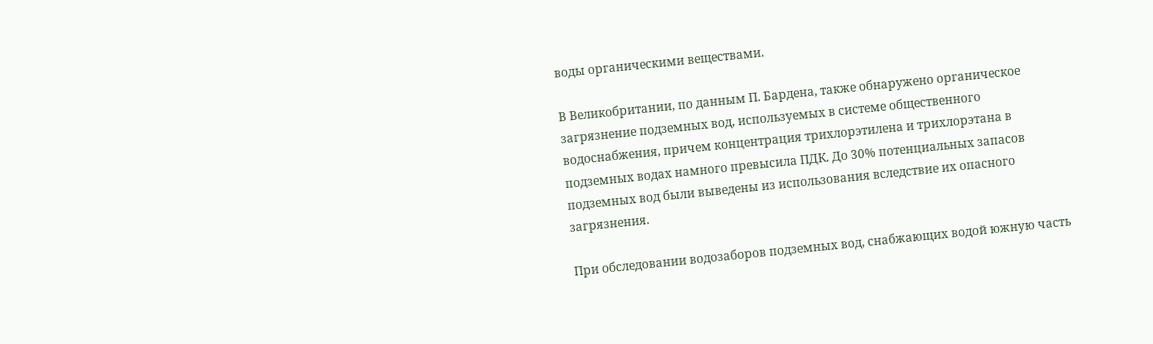воды органическими веществами.

В Великобритании, по данным П. Бардена, также обнаружено органическое загрязнение подземных вод, используемых в системе общественного водоснабжения, причем концентрация трихлорэтилена и трихлорэтана в подземных водах намного превысила ПДК. До 30% потенциальных запасов подземных вод были выведены из использования вследствие их опасного загрязнения.

При обследовании водозаборов подземных вод, снабжающих водой южную часть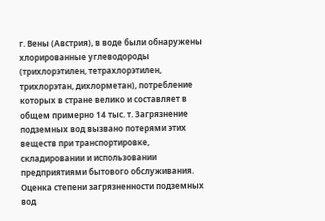г. Вены (Австрия), в воде были обнаружены хлорированные углеводороды (трихлорэтилен, тетрахлорэтилен, трихлорэтан, дихлорметан), потребление которых в стране велико и составляет в общем примерно 14 тыс. т. Загрязнение подземных вод вызвано потерями этих веществ при транспортировке, складировании и использовании предприятиями бытового обслуживания. Оценка степени загрязненности подземных вод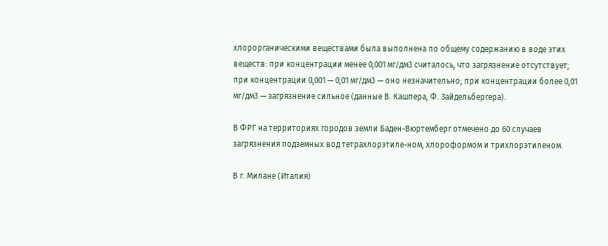хлорорганическими веществами была выполнена по общему содержанию в воде этих веществ: при концентрации менее 0,001 мг/дм3 считалось, что загрязнение отсутствует; при концентрации 0,001 — 0,01 мг/дм3 — оно незначительно; при концентрации более 0,01 мг/дм3 — загрязнение сильное (данные В. Кашпера, Ф. Зайдельбергера).

В ФРГ на территориях городов земли Баден-Вюртемберг отмечено до 60 случаев загрязнения подземных вод тетрахлорэтиле-ном, хлороформом и трихлорэтиленом.

В г. Милане (Италия)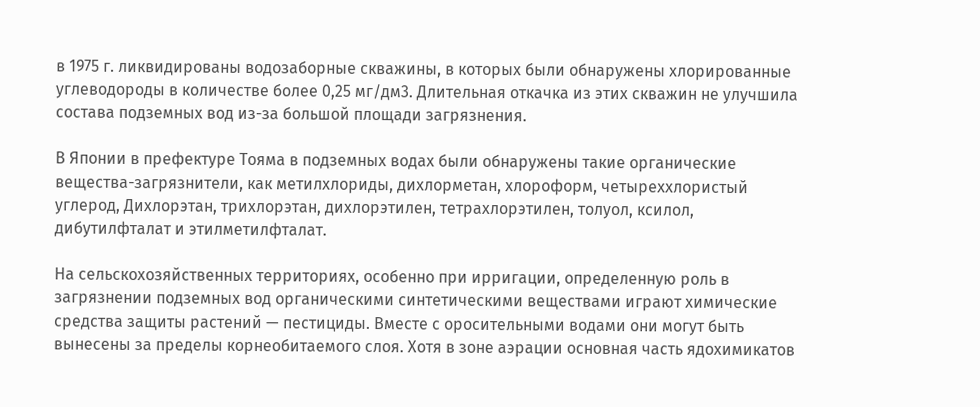в 1975 г. ликвидированы водозаборные скважины, в которых были обнаружены хлорированные углеводороды в количестве более 0,25 мг/дм3. Длительная откачка из этих скважин не улучшила состава подземных вод из-за большой площади загрязнения.

В Японии в префектуре Тояма в подземных водах были обнаружены такие органические вещества-загрязнители, как метилхлориды, дихлорметан, хлороформ, четыреххлористый углерод, Дихлорэтан, трихлорэтан, дихлорэтилен, тетрахлорэтилен, толуол, ксилол, дибутилфталат и этилметилфталат.

На сельскохозяйственных территориях, особенно при ирригации, определенную роль в загрязнении подземных вод органическими синтетическими веществами играют химические средства защиты растений — пестициды. Вместе с оросительными водами они могут быть вынесены за пределы корнеобитаемого слоя. Хотя в зоне аэрации основная часть ядохимикатов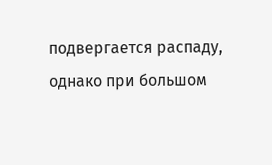подвергается распаду, однако при большом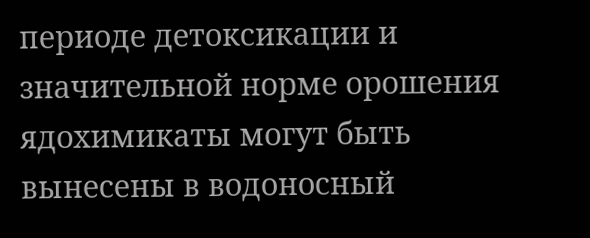периоде детоксикации и значительной норме орошения ядохимикаты могут быть вынесены в водоносный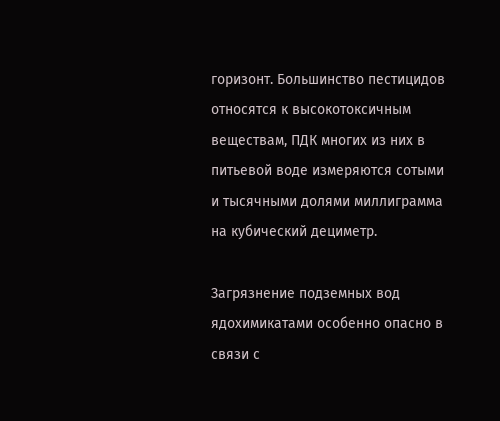горизонт. Большинство пестицидов относятся к высокотоксичным веществам, ПДК многих из них в питьевой воде измеряются сотыми и тысячными долями миллиграмма на кубический дециметр.

Загрязнение подземных вод ядохимикатами особенно опасно в связи с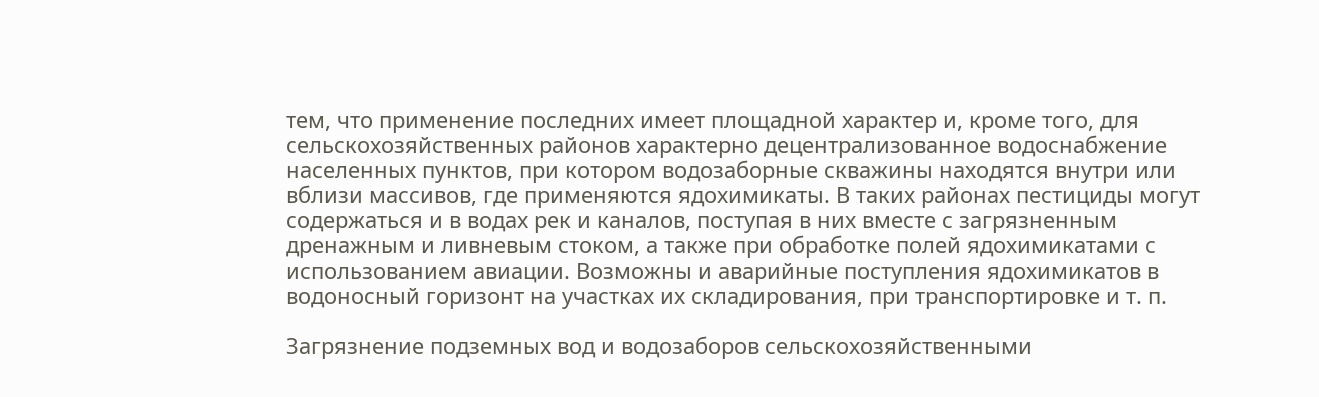тем, что применение последних имеет площадной характер и, кроме того, для сельскохозяйственных районов характерно децентрализованное водоснабжение населенных пунктов, при котором водозаборные скважины находятся внутри или вблизи массивов, где применяются ядохимикаты. В таких районах пестициды могут содержаться и в водах рек и каналов, поступая в них вместе с загрязненным дренажным и ливневым стоком, а также при обработке полей ядохимикатами с использованием авиации. Возможны и аварийные поступления ядохимикатов в водоносный горизонт на участках их складирования, при транспортировке и т. п.

Загрязнение подземных вод и водозаборов сельскохозяйственными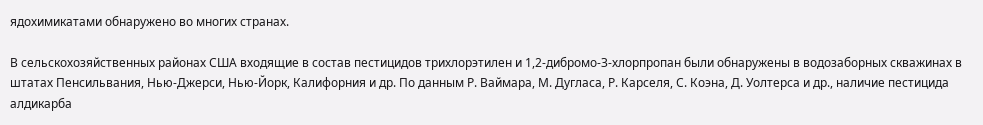ядохимикатами обнаружено во многих странах.

В сельскохозяйственных районах США входящие в состав пестицидов трихлорэтилен и 1,2-дибромо-З-хлорпропан были обнаружены в водозаборных скважинах в штатах Пенсильвания, Нью-Джерси, Нью-Йорк, Калифорния и др. По данным Р. Ваймара, М. Дугласа, Р. Карселя, С. Коэна, Д. Уолтерса и др., наличие пестицида алдикарба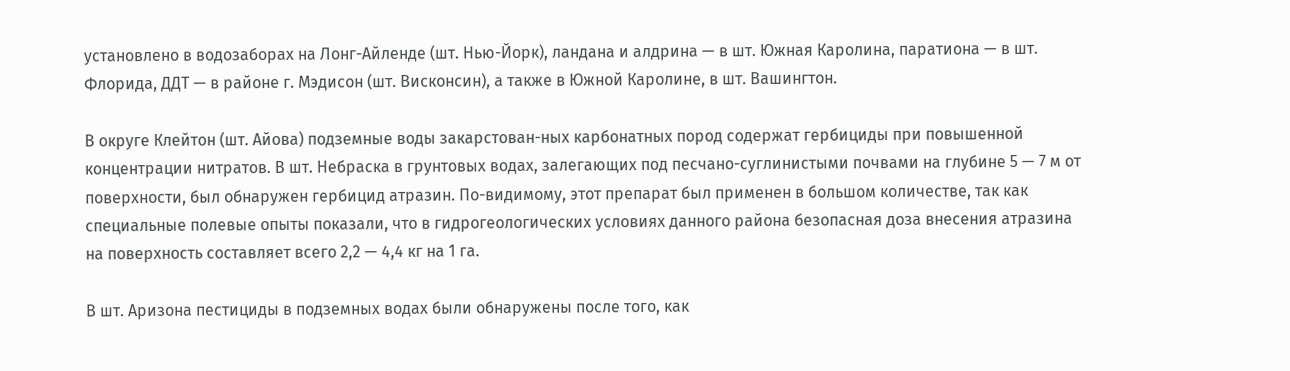установлено в водозаборах на Лонг-Айленде (шт. Нью-Йорк), ландана и алдрина — в шт. Южная Каролина, паратиона — в шт. Флорида, ДДТ — в районе г. Мэдисон (шт. Висконсин), а также в Южной Каролине, в шт. Вашингтон.

В округе Клейтон (шт. Айова) подземные воды закарстован-ных карбонатных пород содержат гербициды при повышенной концентрации нитратов. В шт. Небраска в грунтовых водах, залегающих под песчано-суглинистыми почвами на глубине 5 — 7 м от поверхности, был обнаружен гербицид атразин. По-видимому, этот препарат был применен в большом количестве, так как специальные полевые опыты показали, что в гидрогеологических условиях данного района безопасная доза внесения атразина на поверхность составляет всего 2,2 — 4,4 кг на 1 га.

В шт. Аризона пестициды в подземных водах были обнаружены после того, как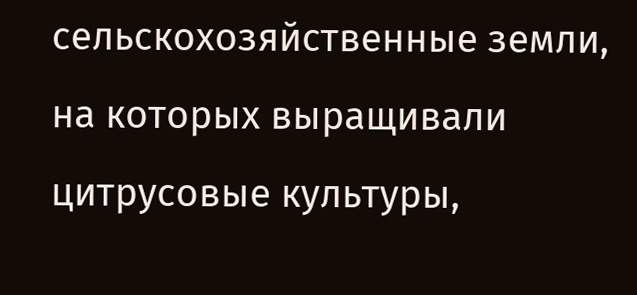сельскохозяйственные земли, на которых выращивали цитрусовые культуры,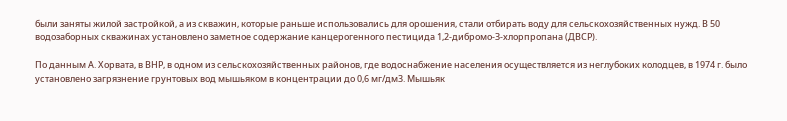были заняты жилой застройкой, а из скважин, которые раньше использовались для орошения, стали отбирать воду для сельскохозяйственных нужд. В 50 водозаборных скважинах установлено заметное содержание канцерогенного пестицида 1,2-дибромо-З-хлорпропана (ДВСР).

По данным А. Хорвата, в ВНР, в одном из сельскохозяйственных районов, где водоснабжение населения осуществляется из неглубоких колодцев, в 1974 г. было установлено загрязнение грунтовых вод мышьяком в концентрации до 0,6 мг/дм3. Мышьяк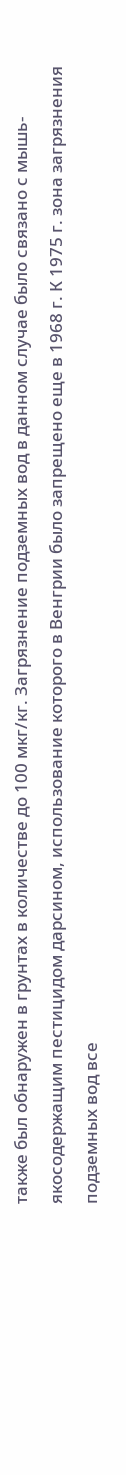также был обнаружен в грунтах в количестве до 100 мкг/кг. Загрязнение подземных вод в данном случае было связано с мышь-якосодержащим пестицидом дарсином, использование которого в Венгрии было запрещено еще в 1968 г. К 1975 г. зона загрязнения подземных вод все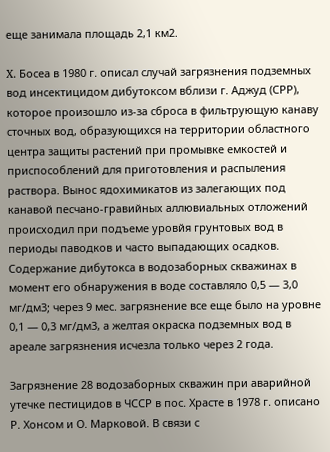еще занимала площадь 2,1 км2.

X. Босеа в 1980 г. описал случай загрязнения подземных вод инсектицидом дибутоксом вблизи г. Аджуд (СРР), которое произошло из-за сброса в фильтрующую канаву сточных вод, образующихся на территории областного центра защиты растений при промывке емкостей и приспособлений для приготовления и распыления раствора. Вынос ядохимикатов из залегающих под канавой песчано-гравийных аллювиальных отложений происходил при подъеме уровйя грунтовых вод в периоды паводков и часто выпадающих осадков. Содержание дибутокса в водозаборных скважинах в момент его обнаружения в воде составляло 0,5 — 3,0 мг/дм3; через 9 мес. загрязнение все еще было на уровне 0,1 — 0,3 мг/дм3, а желтая окраска подземных вод в ареале загрязнения исчезла только через 2 года.

Загрязнение 28 водозаборных скважин при аварийной утечке пестицидов в ЧССР в пос. Храсте в 1978 г. описано Р. Хонсом и О. Марковой. В связи с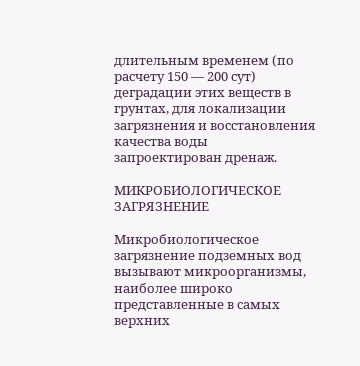длительным временем (по расчету 150 — 200 сут) деградации этих веществ в грунтах, для локализации загрязнения и восстановления качества воды запроектирован дренаж.

МИКРОБИОЛОГИЧЕСКОЕ ЗАГРЯЗНЕНИЕ

Микробиологическое загрязнение подземных вод вызывают микроорганизмы, наиболее широко представленные в самых верхних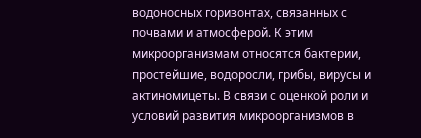водоносных горизонтах, связанных с почвами и атмосферой. К этим микроорганизмам относятся бактерии, простейшие, водоросли, грибы, вирусы и актиномицеты. В связи с оценкой роли и условий развития микроорганизмов в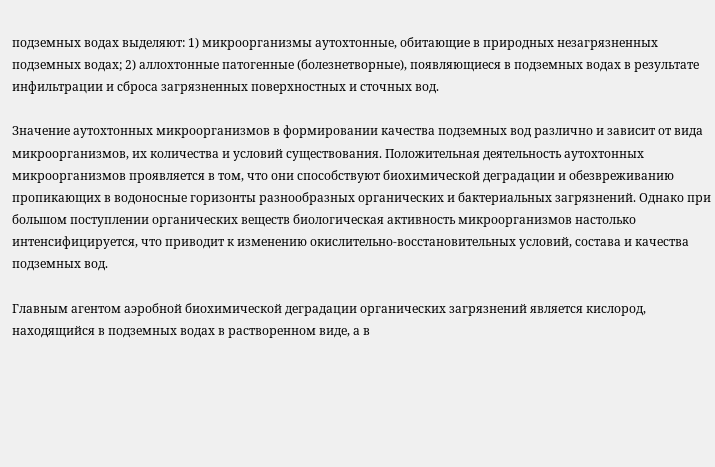подземных водах выделяют: 1) микроорганизмы аутохтонные, обитающие в природных незагрязненных подземных водах; 2) аллохтонные патогенные (болезнетворные), появляющиеся в подземных водах в результате инфильтрации и сброса загрязненных поверхностных и сточных вод.

Значение аутохтонных микроорганизмов в формировании качества подземных вод различно и зависит от вида микроорганизмов, их количества и условий существования. Положительная деятельность аутохтонных микроорганизмов проявляется в том, что они способствуют биохимической деградации и обезвреживанию пропикающих в водоносные горизонты разнообразных органических и бактериальных загрязнений. Однако при большом поступлении органических веществ биологическая активность микроорганизмов настолько интенсифицируется, что приводит к изменению окислительно-восстановительных условий, состава и качества подземных вод.

Главным агентом аэробной биохимической деградации органических загрязнений является кислород, находящийся в подземных водах в растворенном виде, а в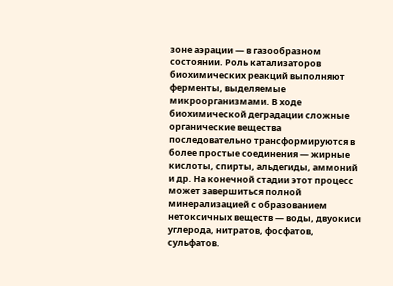зоне аэрации — в газообразном состоянии. Роль катализаторов биохимических реакций выполняют ферменты, выделяемые микроорганизмами. В ходе биохимической деградации сложные органические вещества последовательно трансформируются в более простые соединения — жирные кислоты, спирты, альдегиды, аммоний и др. На конечной стадии этот процесс может завершиться полной минерализацией с образованием нетоксичных веществ — воды, двуокиси углерода, нитратов, фосфатов, сульфатов.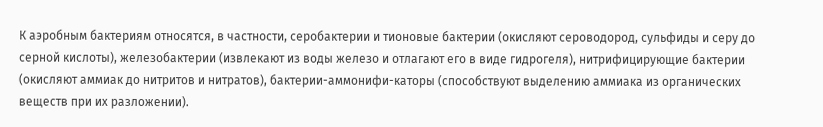К аэробным бактериям относятся, в частности, серобактерии и тионовые бактерии (окисляют сероводород, сульфиды и серу до серной кислоты), железобактерии (извлекают из воды железо и отлагают его в виде гидрогеля), нитрифицирующие бактерии (окисляют аммиак до нитритов и нитратов), бактерии-аммонифи-каторы (способствуют выделению аммиака из органических веществ при их разложении).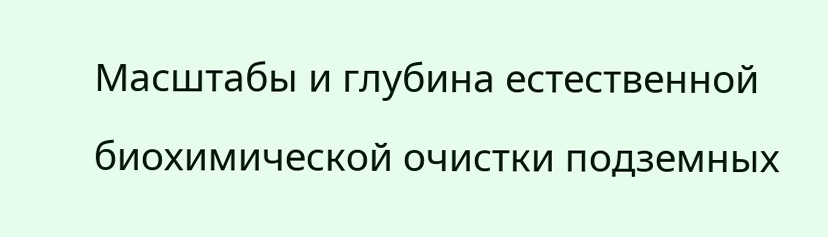Масштабы и глубина естественной биохимической очистки подземных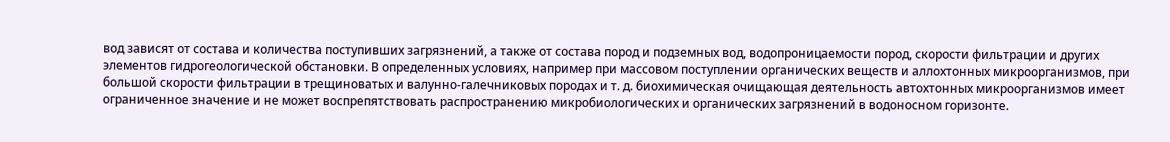вод зависят от состава и количества поступивших загрязнений, а также от состава пород и подземных вод, водопроницаемости пород, скорости фильтрации и других элементов гидрогеологической обстановки. В определенных условиях, например при массовом поступлении органических веществ и аллохтонных микроорганизмов, при большой скорости фильтрации в трещиноватых и валунно-галечниковых породах и т. д. биохимическая очищающая деятельность автохтонных микроорганизмов имеет ограниченное значение и не может воспрепятствовать распространению микробиологических и органических загрязнений в водоносном горизонте.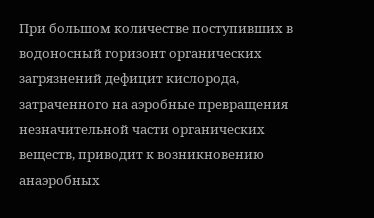При большом количестве поступивших в водоносный горизонт органических загрязнений дефицит кислорода, затраченного на аэробные превращения незначительной части органических веществ, приводит к возникновению анаэробных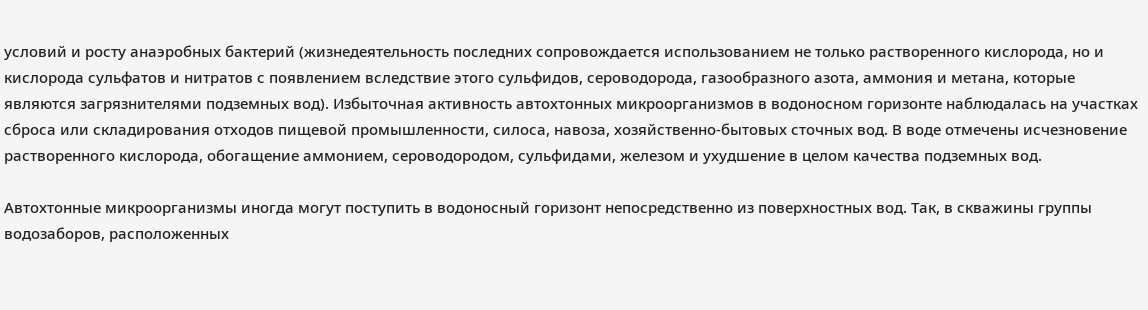условий и росту анаэробных бактерий (жизнедеятельность последних сопровождается использованием не только растворенного кислорода, но и кислорода сульфатов и нитратов с появлением вследствие этого сульфидов, сероводорода, газообразного азота, аммония и метана, которые являются загрязнителями подземных вод). Избыточная активность автохтонных микроорганизмов в водоносном горизонте наблюдалась на участках сброса или складирования отходов пищевой промышленности, силоса, навоза, хозяйственно-бытовых сточных вод. В воде отмечены исчезновение растворенного кислорода, обогащение аммонием, сероводородом, сульфидами, железом и ухудшение в целом качества подземных вод.

Автохтонные микроорганизмы иногда могут поступить в водоносный горизонт непосредственно из поверхностных вод. Так, в скважины группы водозаборов, расположенных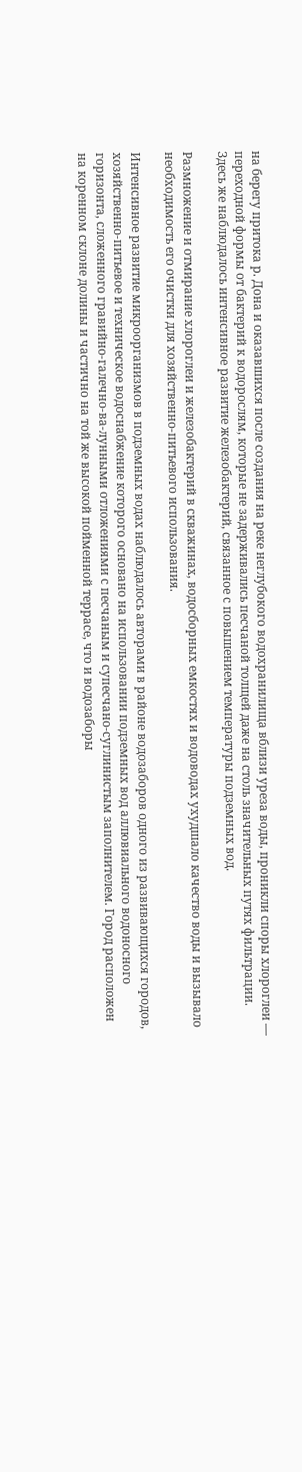на берегу притока р. Дона и оказавшихся после создания на реке неглубокого водохранилища вблизи уреза воды, проникли споры хлороглеи — переходной формы от бактерий к водорослям, которые не задерживались песчаной толщей даже на столь значительных путях фильтрации. Здесь же наблюдалось интенсивное развитие железобактерий, связанное с повышением температуры подземных вод.

Размножение и отмирание хлороглеи и железобактерий в скважинах, водосборных емкостях и водоводах ухудшало качество воды и вызывало необходимость его очистки для хозяйственно-питьевого использования.

Интенсивное развитие микроорганизмов в подземных водах наблюдалось авторами в районе водозаборов одного из развивающихся городов, хозяйственно-питьевое и техническое водоснабжение которого основано на использовании подземных вод аллювиального водоносного горизонта, сложенного гравийно-галечно-ва-лунными отложениями с песчаным и супесчано-суглинистым заполнителем. Город расположен на коренном склоне долины и частично на той же высокой пойменной террасе, что и водозаборы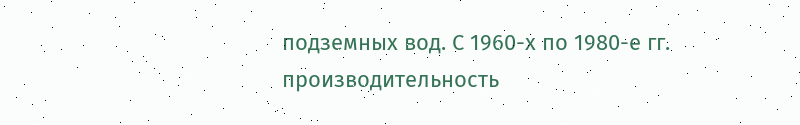подземных вод. С 1960-х по 1980-е гг. производительность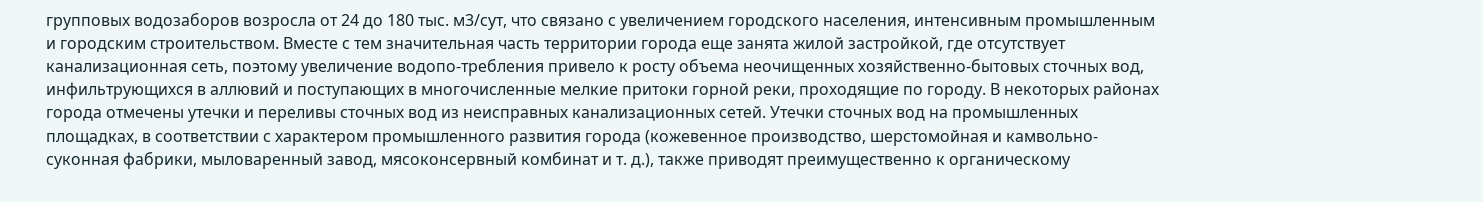групповых водозаборов возросла от 24 до 180 тыс. м3/сут, что связано с увеличением городского населения, интенсивным промышленным и городским строительством. Вместе с тем значительная часть территории города еще занята жилой застройкой, где отсутствует канализационная сеть, поэтому увеличение водопо-требления привело к росту объема неочищенных хозяйственно-бытовых сточных вод, инфильтрующихся в аллювий и поступающих в многочисленные мелкие притоки горной реки, проходящие по городу. В некоторых районах города отмечены утечки и переливы сточных вод из неисправных канализационных сетей. Утечки сточных вод на промышленных площадках, в соответствии с характером промышленного развития города (кожевенное производство, шерстомойная и камвольно-суконная фабрики, мыловаренный завод, мясоконсервный комбинат и т. д.), также приводят преимущественно к органическому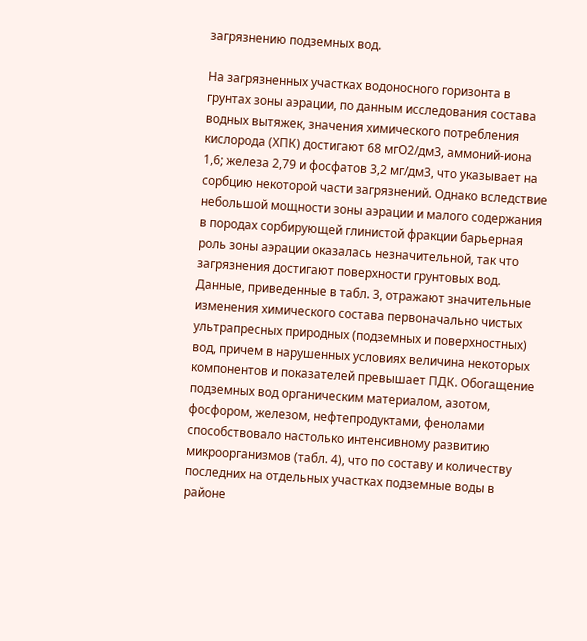загрязнению подземных вод.

На загрязненных участках водоносного горизонта в грунтах зоны аэрации, по данным исследования состава водных вытяжек, значения химического потребления кислорода (ХПК) достигают 68 мгО2/дм3, аммоний-иона 1,6; железа 2,79 и фосфатов 3,2 мг/дм3, что указывает на сорбцию некоторой части загрязнений. Однако вследствие небольшой мощности зоны аэрации и малого содержания в породах сорбирующей глинистой фракции барьерная роль зоны аэрации оказалась незначительной, так что загрязнения достигают поверхности грунтовых вод. Данные, приведенные в табл. 3, отражают значительные изменения химического состава первоначально чистых ультрапресных природных (подземных и поверхностных) вод, причем в нарушенных условиях величина некоторых компонентов и показателей превышает ПДК. Обогащение подземных вод органическим материалом, азотом, фосфором, железом, нефтепродуктами, фенолами способствовало настолько интенсивному развитию микроорганизмов (табл. 4), что по составу и количеству последних на отдельных участках подземные воды в районе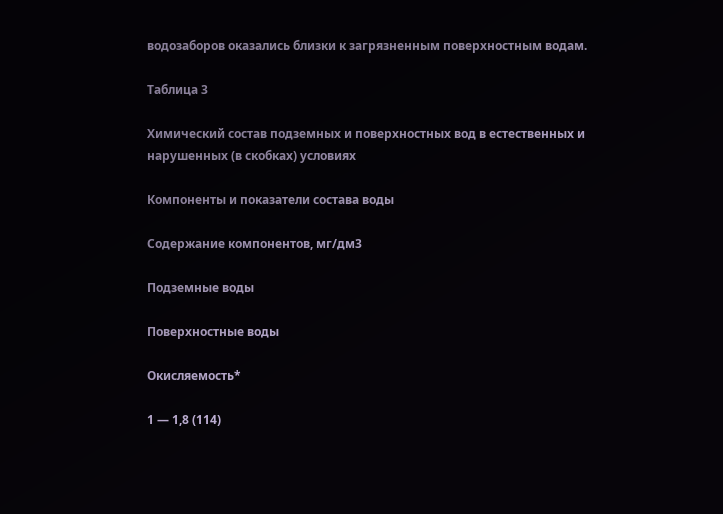водозаборов оказались близки к загрязненным поверхностным водам.

Таблица 3

Химический состав подземных и поверхностных вод в естественных и нарушенных (в скобках) условиях

Компоненты и показатели состава воды

Содержание компонентов, мг/дм3

Подземные воды

Поверхностные воды

Окисляемость*

1 — 1,8 (114)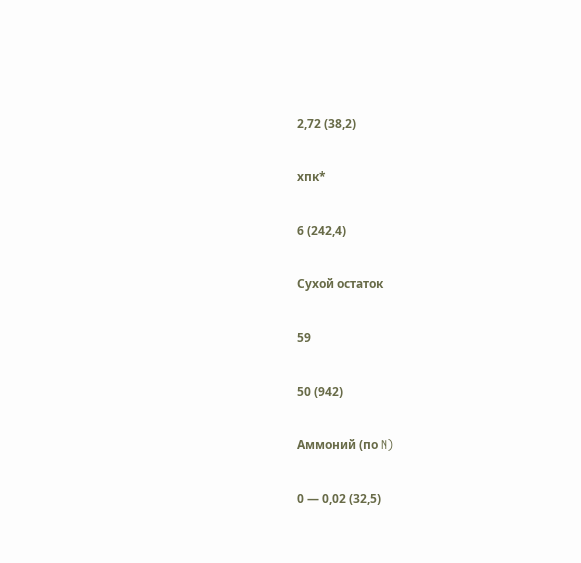2,72 (38,2)

хпк*

6 (242,4)

Сухой остаток

59

50 (942)

Аммоний (по N)

0 — 0,02 (32,5)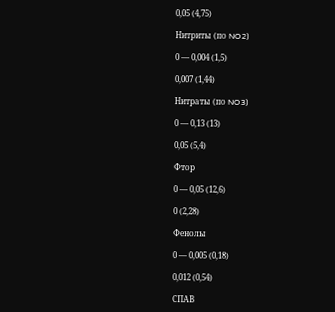0,05 (4,75)

Нитриты (по NO2)

0 — 0,004 (1,5)

0,007 (1,44)

Нитраты (по NO3)

0 — 0,13 (13)

0,05 (5,4)

Фтор

0 — 0,05 (12,6)

0 (2,28)

Фенолы

0 — 0,005 (0,18)

0,012 (0,54)

СПАВ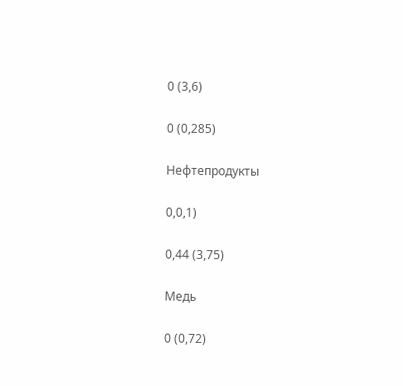0 (3,6)

0 (0,285)

Нефтепродукты

0,0,1)

0,44 (3,75)

Медь

0 (0,72)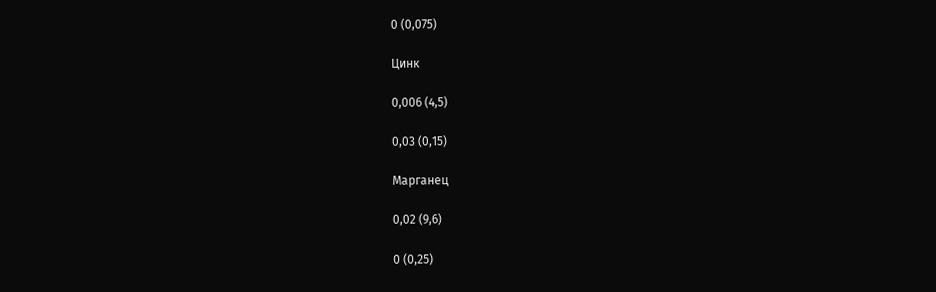0 (0,075)

Цинк

0,006 (4,5)

0,03 (0,15)

Марганец

0,02 (9,6)

0 (0,25)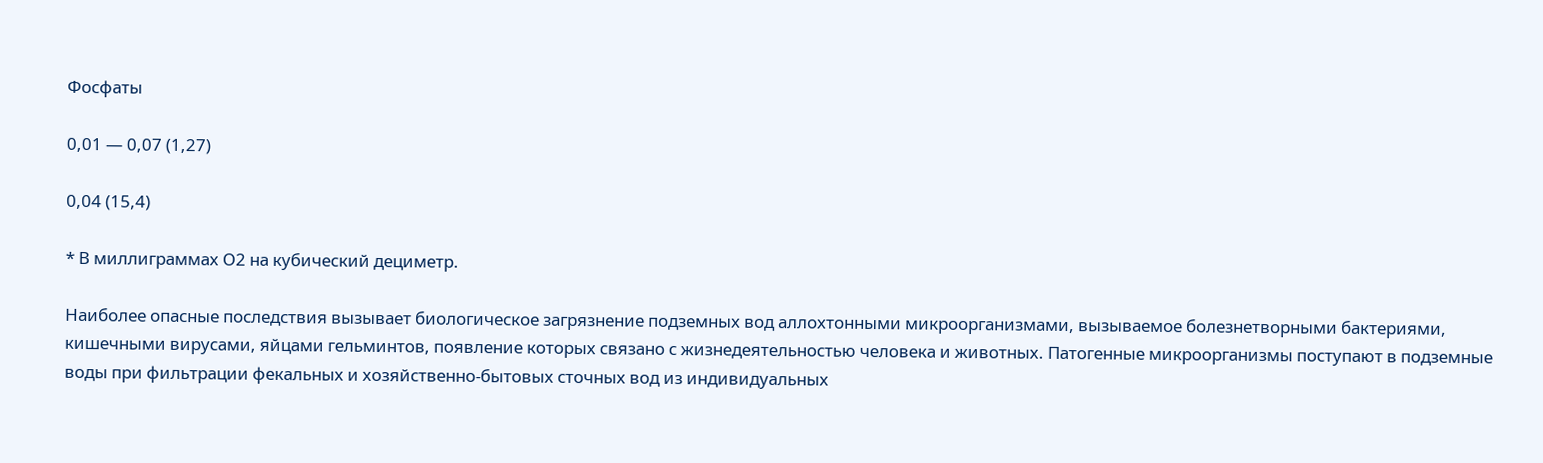Фосфаты

0,01 — 0,07 (1,27)

0,04 (15,4)

* В миллиграммах О2 на кубический дециметр.

Наиболее опасные последствия вызывает биологическое загрязнение подземных вод аллохтонными микроорганизмами, вызываемое болезнетворными бактериями, кишечными вирусами, яйцами гельминтов, появление которых связано с жизнедеятельностью человека и животных. Патогенные микроорганизмы поступают в подземные воды при фильтрации фекальных и хозяйственно-бытовых сточных вод из индивидуальных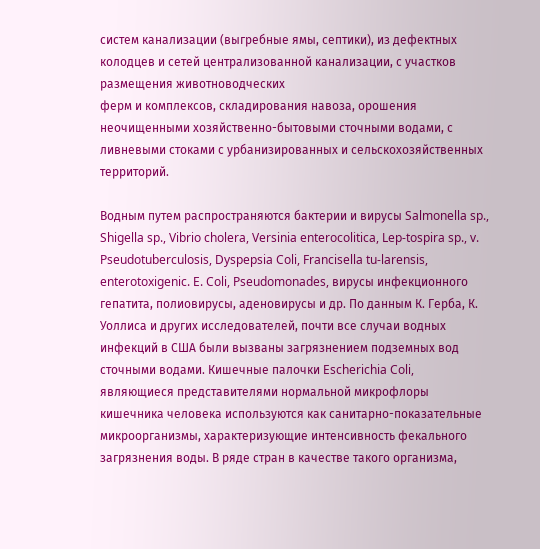систем канализации (выгребные ямы, септики), из дефектных колодцев и сетей централизованной канализации, с участков размещения животноводческих
ферм и комплексов, складирования навоза, орошения неочищенными хозяйственно-бытовыми сточными водами, с ливневыми стоками с урбанизированных и сельскохозяйственных территорий.

Водным путем распространяются бактерии и вирусы Salmonella sp., Shigella sp., Vibrio cholera, Versinia enterocolitica, Lep-tospira sp., v. Pseudotuberculosis, Dyspepsia Coli, Francisella tu-larensis, enterotoxigenic. E. Coli, Pseudomonades, вирусы инфекционного гепатита, полиовирусы, аденовирусы и др. По данным К. Герба, К. Уоллиса и других исследователей, почти все случаи водных инфекций в США были вызваны загрязнением подземных вод сточными водами. Кишечные палочки Escherichia Coli, являющиеся представителями нормальной микрофлоры кишечника человека используются как санитарно-показательные микроорганизмы, характеризующие интенсивность фекального загрязнения воды. В ряде стран в качестве такого организма,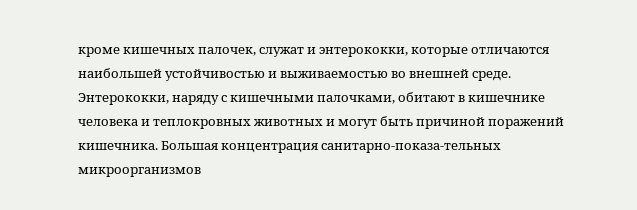кроме кишечных палочек, служат и энтерококки, которые отличаются наибольшей устойчивостью и выживаемостью во внешней среде. Энтерококки, наряду с кишечными палочками, обитают в кишечнике человека и теплокровных животных и могут быть причиной поражений кишечника. Большая концентрация санитарно-показа-тельных микроорганизмов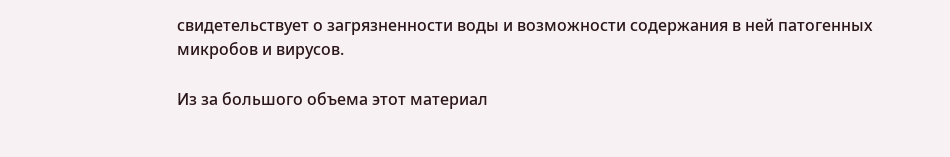свидетельствует о загрязненности воды и возможности содержания в ней патогенных микробов и вирусов.

Из за большого объема этот материал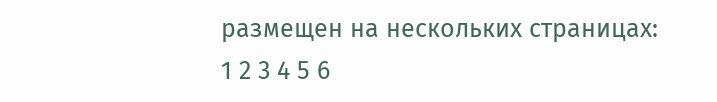размещен на нескольких страницах:
1 2 3 4 5 6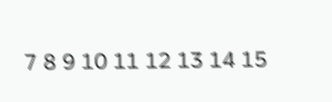7 8 9 10 11 12 13 14 15